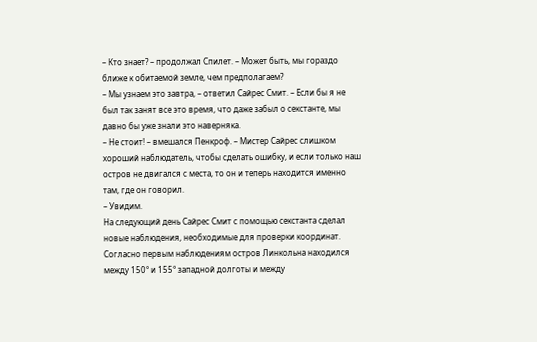– Кто знает? – продолжал Спилет. – Может быть, мы гораздо ближе к обитаемой земле, чем предполагаем?
– Мы узнаем это завтра, – ответил Сайрес Смит. – Если бы я не был так занят все это время, что даже забыл о секстанте, мы давно бы уже знали это наверняка.
– Не стоит! – вмешался Пенкроф. – Мистер Сайрес слишком хороший наблюдатель, чтобы сделать ошибку, и если только наш остров не двигался с места, то он и теперь находится именно там, где он говорил.
– Увидим.
На следующий день Сайрес Смит с помощью секстанта сделал новые наблюдения, необходимые для проверки координат.
Согласно первым наблюдениям остров Линкольна находился между 150° и 155° западной долготы и между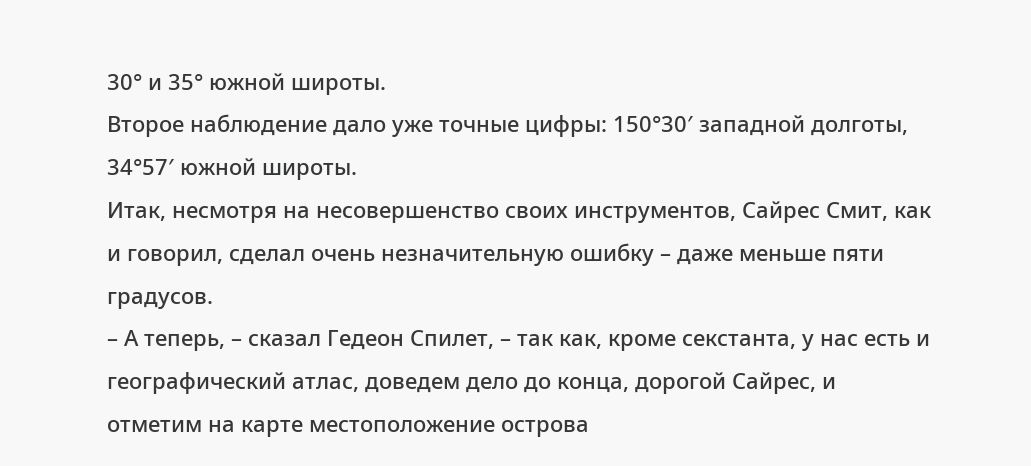30° и 35° южной широты.
Второе наблюдение дало уже точные цифры: 150°30′ западной долготы, 34°57′ южной широты.
Итак, несмотря на несовершенство своих инструментов, Сайрес Смит, как и говорил, сделал очень незначительную ошибку – даже меньше пяти градусов.
– А теперь, – сказал Гедеон Спилет, – так как, кроме секстанта, у нас есть и географический атлас, доведем дело до конца, дорогой Сайрес, и отметим на карте местоположение острова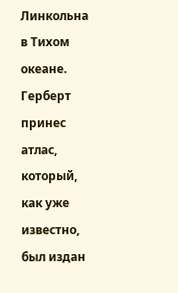Линкольна в Тихом океане.
Герберт принес атлас, который, как уже известно, был издан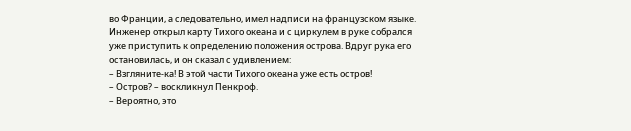во Франции, а следовательно, имел надписи на французском языке.
Инженер открыл карту Тихого океана и с циркулем в руке собрался уже приступить к определению положения острова. Вдруг рука его остановилась, и он сказал с удивлением:
– Взгляните-ка! В этой части Тихого океана уже есть остров!
– Остров? – воскликнул Пенкроф.
– Вероятно, это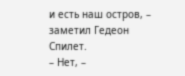и есть наш остров, – заметил Гедеон Спилет.
– Нет, –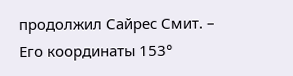продолжил Сайрес Смит. – Его координаты 153°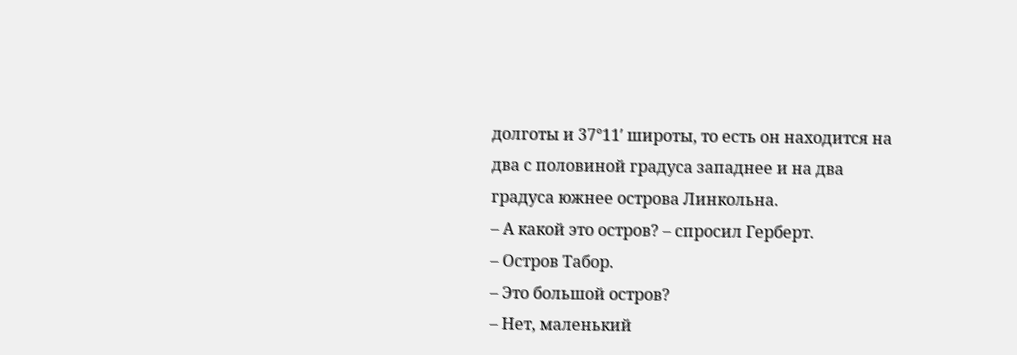долготы и 37°11′ широты, то есть он находится на два с половиной градуса западнее и на два градуса южнее острова Линкольна.
– А какой это остров? – спросил Герберт.
– Остров Табор.
– Это большой остров?
– Нет, маленький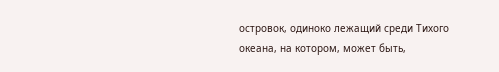островок, одиноко лежащий среди Тихого океана, на котором, может быть,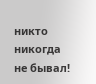никто никогда не бывал!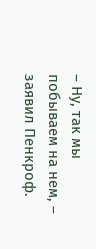– Ну, так мы побываем на нем, – заявил Пенкроф.